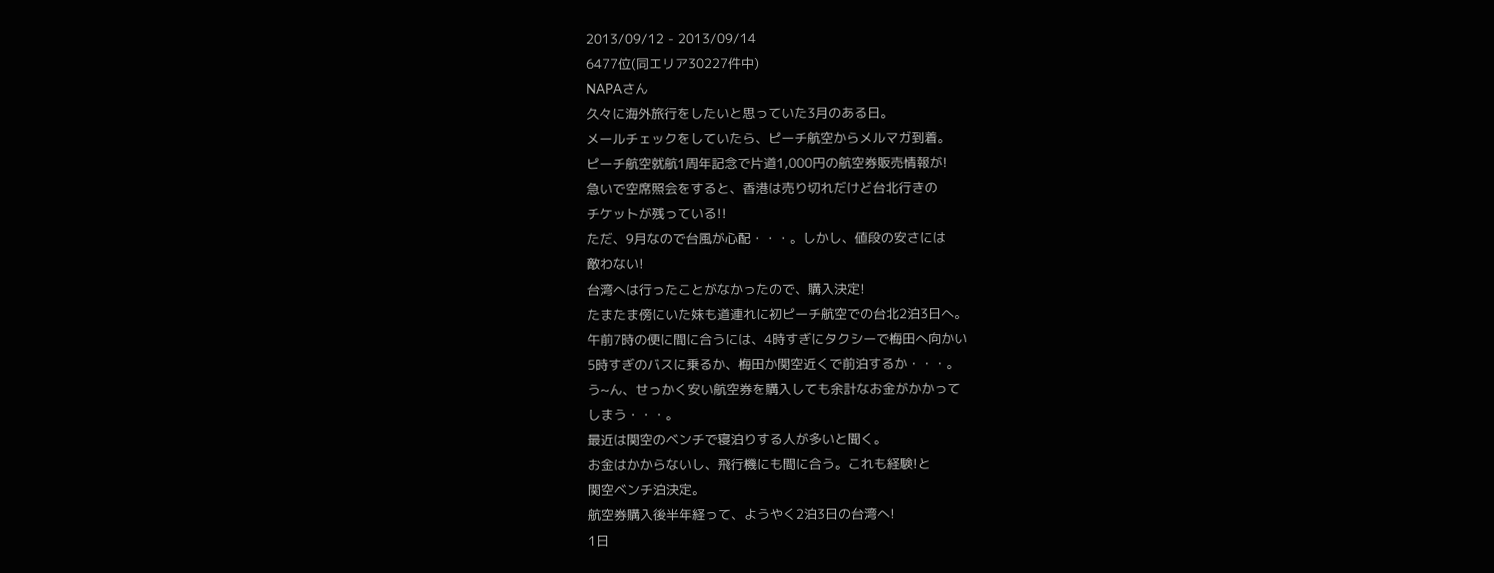2013/09/12 - 2013/09/14
6477位(同エリア30227件中)
NAPAさん
久々に海外旅行をしたいと思っていた3月のある日。
メールチェックをしていたら、ピーチ航空からメルマガ到着。
ピーチ航空就航1周年記念で片道1,000円の航空券販売情報が!
急いで空席照会をすると、香港は売り切れだけど台北行きの
チケットが残っている!!
ただ、9月なので台風が心配・・・。しかし、値段の安さには
敵わない!
台湾へは行ったことがなかったので、購入決定!
たまたま傍にいた妹も道連れに初ピーチ航空での台北2泊3日へ。
午前7時の便に間に合うには、4時すぎにタクシーで梅田へ向かい
5時すぎのバスに乗るか、梅田か関空近くで前泊するか・・・。
う~ん、せっかく安い航空券を購入しても余計なお金がかかって
しまう・・・。
最近は関空のベンチで寝泊りする人が多いと聞く。
お金はかからないし、飛行機にも間に合う。これも経験!と
関空ベンチ泊決定。
航空券購入後半年経って、ようやく2泊3日の台湾へ!
1日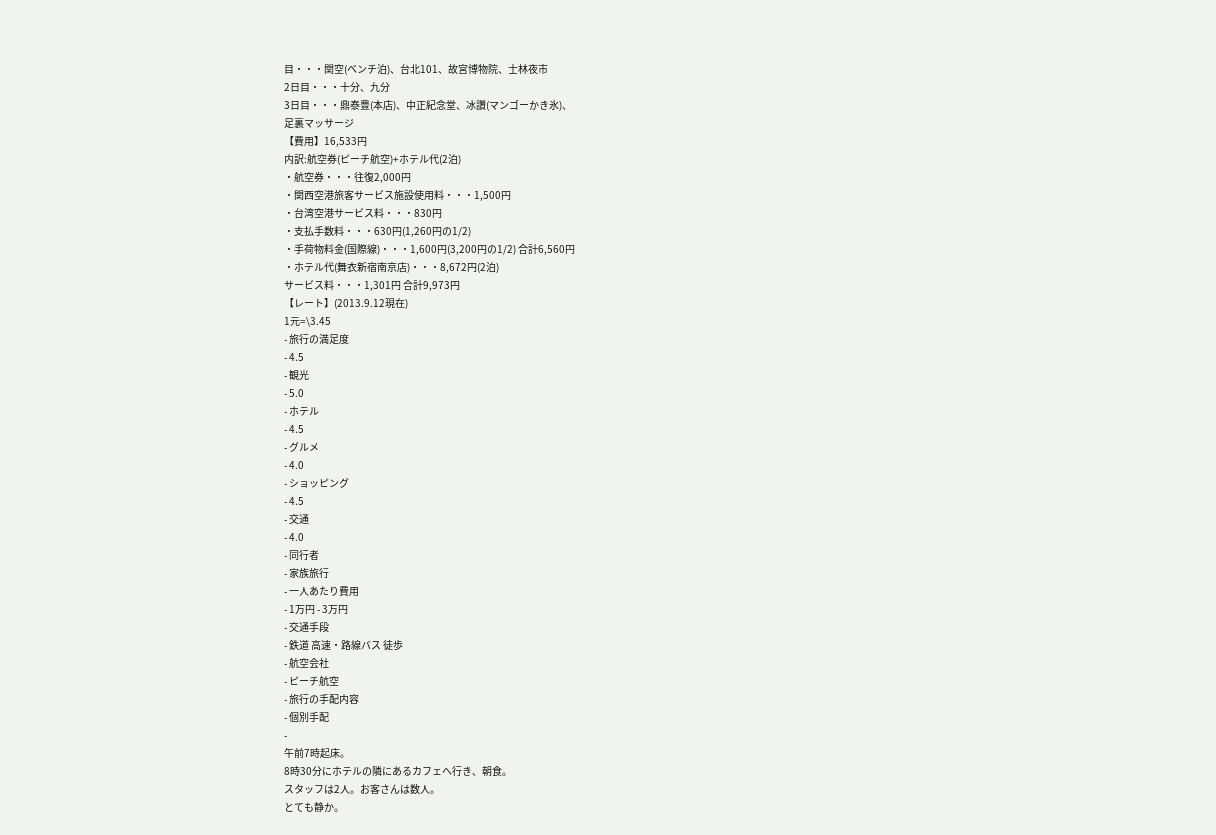目・・・関空(ベンチ泊)、台北101、故宮博物院、士林夜市
2日目・・・十分、九分
3日目・・・鼎泰豊(本店)、中正紀念堂、冰讚(マンゴーかき氷)、
足裏マッサージ
【費用】16,533円
内訳:航空券(ピーチ航空)+ホテル代(2泊)
・航空券・・・往復2,000円
・関西空港旅客サービス施設使用料・・・1,500円
・台湾空港サービス料・・・830円
・支払手数料・・・630円(1,260円の1/2)
・手荷物料金(国際線)・・・1,600円(3,200円の1/2) 合計6,560円
・ホテル代(舞衣新宿南京店)・・・8,672円(2泊)
サービス料・・・1,301円 合計9,973円
【レート】(2013.9.12現在)
1元=\3.45
- 旅行の満足度
- 4.5
- 観光
- 5.0
- ホテル
- 4.5
- グルメ
- 4.0
- ショッピング
- 4.5
- 交通
- 4.0
- 同行者
- 家族旅行
- 一人あたり費用
- 1万円 - 3万円
- 交通手段
- 鉄道 高速・路線バス 徒歩
- 航空会社
- ピーチ航空
- 旅行の手配内容
- 個別手配
-
午前7時起床。
8時30分にホテルの隣にあるカフェへ行き、朝食。
スタッフは2人。お客さんは数人。
とても静か。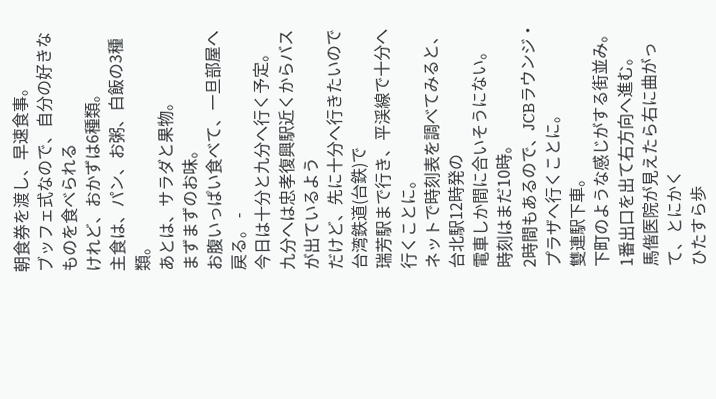朝食券を渡し、早速食事。
ブッフェ式なので、自分の好きなものを食べられる
けれど、おかずは6種類。
主食は、パン、お粥、白飯の3種類。
あとは、サラダと果物。
まずまずのお味。
お腹いっぱい食べて、一旦部屋へ戻る。 -
今日は十分と九分へ行く予定。
九分へは忠孝復興駅近くからバスが出ているよう
だけど、先に十分へ行きたいので台湾鉄道(台鉄)で
瑞芳駅まで行き、平渓線で十分へ行くことに。
ネットで時刻表を調べてみると、台北駅12時発の
電車しか間に合いそうにない。
時刻はまだ10時。
2時間もあるので、JCBラウンジ・プラザへ行くことに。
雙連駅下車。
下町のような感じがする街並み。
1番出口を出て右方向へ進む。
馬偕医院が見えたら右に曲がって、とにかく
ひたすら歩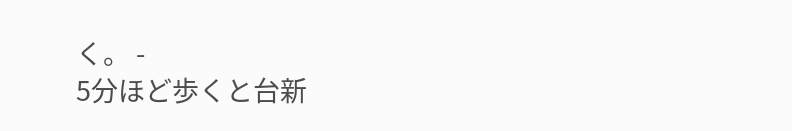く。 -
5分ほど歩くと台新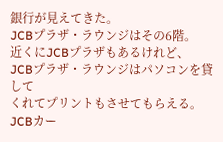銀行が見えてきた。
JCBプラザ・ラウンジはその6階。
近くにJCBプラザもあるけれど、
JCBプラザ・ラウンジはパソコンを貸して
くれてプリントもさせてもらえる。
JCBカー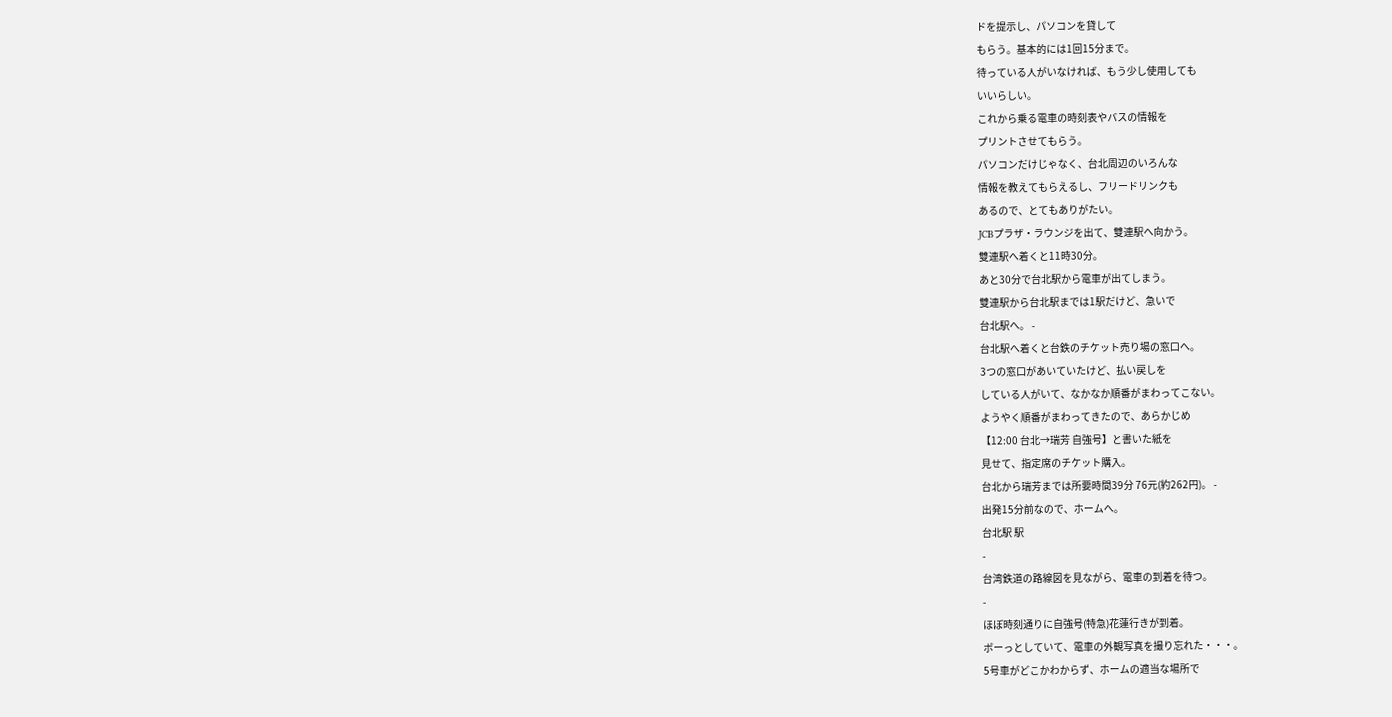ドを提示し、パソコンを貸して
もらう。基本的には1回15分まで。
待っている人がいなければ、もう少し使用しても
いいらしい。
これから乗る電車の時刻表やバスの情報を
プリントさせてもらう。
パソコンだけじゃなく、台北周辺のいろんな
情報を教えてもらえるし、フリードリンクも
あるので、とてもありがたい。
JCBプラザ・ラウンジを出て、雙連駅へ向かう。
雙連駅へ着くと11時30分。
あと30分で台北駅から電車が出てしまう。
雙連駅から台北駅までは1駅だけど、急いで
台北駅へ。 -
台北駅へ着くと台鉄のチケット売り場の窓口へ。
3つの窓口があいていたけど、払い戻しを
している人がいて、なかなか順番がまわってこない。
ようやく順番がまわってきたので、あらかじめ
【12:00 台北→瑞芳 自強号】と書いた紙を
見せて、指定席のチケット購入。
台北から瑞芳までは所要時間39分 76元(約262円)。 -
出発15分前なので、ホームへ。
台北駅 駅
-
台湾鉄道の路線図を見ながら、電車の到着を待つ。
-
ほぼ時刻通りに自強号(特急)花蓮行きが到着。
ボーっとしていて、電車の外観写真を撮り忘れた・・・。
5号車がどこかわからず、ホームの適当な場所で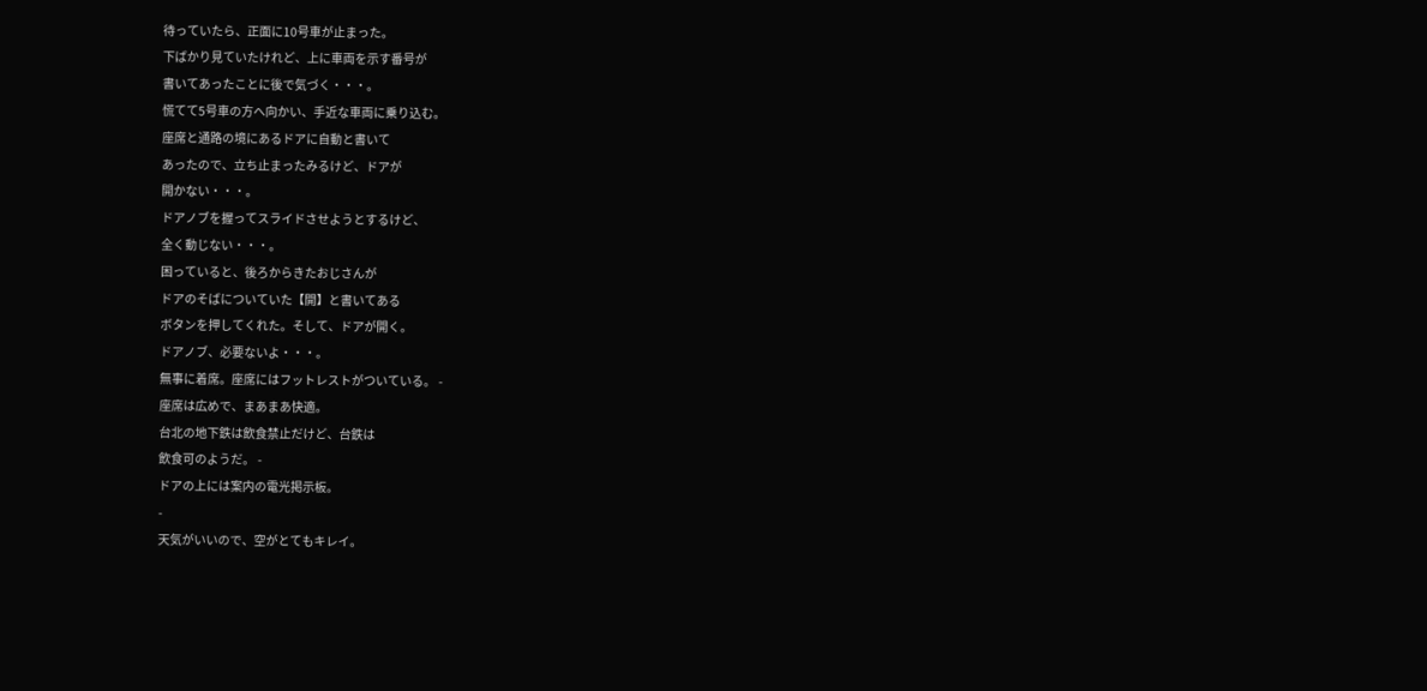待っていたら、正面に10号車が止まった。
下ばかり見ていたけれど、上に車両を示す番号が
書いてあったことに後で気づく・・・。
慌てて5号車の方へ向かい、手近な車両に乗り込む。
座席と通路の境にあるドアに自動と書いて
あったので、立ち止まったみるけど、ドアが
開かない・・・。
ドアノブを握ってスライドさせようとするけど、
全く動じない・・・。
困っていると、後ろからきたおじさんが
ドアのそばについていた【開】と書いてある
ボタンを押してくれた。そして、ドアが開く。
ドアノブ、必要ないよ・・・。
無事に着席。座席にはフットレストがついている。 -
座席は広めで、まあまあ快適。
台北の地下鉄は飲食禁止だけど、台鉄は
飲食可のようだ。 -
ドアの上には案内の電光掲示板。
-
天気がいいので、空がとてもキレイ。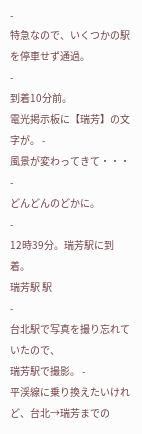-
特急なので、いくつかの駅を停車せず通過。
-
到着10分前。
電光掲示板に【瑞芳】の文字が。 -
風景が変わってきて・・・
-
どんどんのどかに。
-
12時39分。瑞芳駅に到着。
瑞芳駅 駅
-
台北駅で写真を撮り忘れていたので、
瑞芳駅で撮影。 -
平渓線に乗り換えたいけれど、台北→瑞芳までの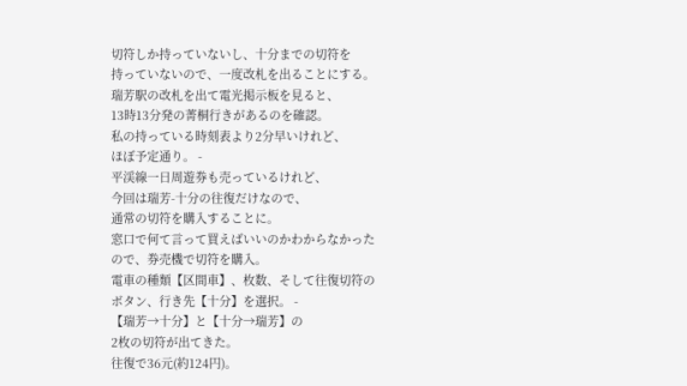切符しか持っていないし、十分までの切符を
持っていないので、一度改札を出ることにする。
瑞芳駅の改札を出て電光掲示板を見ると、
13時13分発の菁桐行きがあるのを確認。
私の持っている時刻表より2分早いけれど、
ほぼ予定通り。 -
平渓線一日周遊券も売っているけれど、
今回は瑞芳-十分の往復だけなので、
通常の切符を購入することに。
窓口で何て言って買えばいいのかわからなかった
ので、券売機で切符を購入。
電車の種類【区間車】、枚数、そして往復切符の
ボタン、行き先【十分】を選択。 -
【瑞芳→十分】と【十分→瑞芳】の
2枚の切符が出てきた。
往復で36元(約124円)。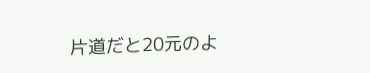片道だと20元のよ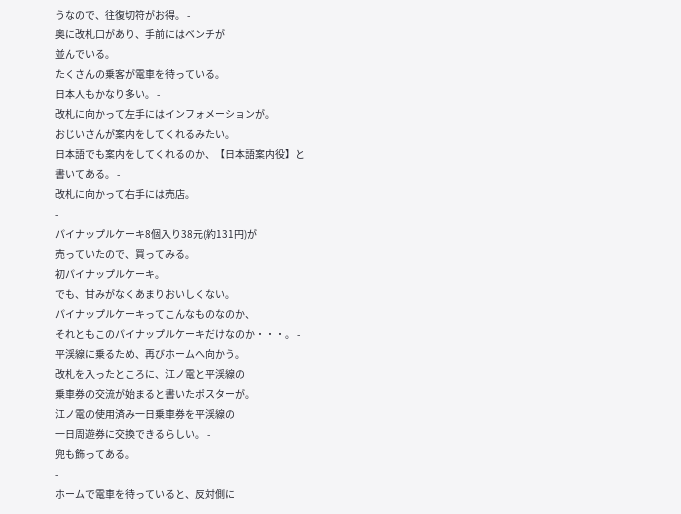うなので、往復切符がお得。 -
奥に改札口があり、手前にはベンチが
並んでいる。
たくさんの乗客が電車を待っている。
日本人もかなり多い。 -
改札に向かって左手にはインフォメーションが。
おじいさんが案内をしてくれるみたい。
日本語でも案内をしてくれるのか、【日本語案内役】と
書いてある。 -
改札に向かって右手には売店。
-
パイナップルケーキ8個入り38元(約131円)が
売っていたので、買ってみる。
初パイナップルケーキ。
でも、甘みがなくあまりおいしくない。
パイナップルケーキってこんなものなのか、
それともこのパイナップルケーキだけなのか・・・。 -
平渓線に乗るため、再びホームへ向かう。
改札を入ったところに、江ノ電と平渓線の
乗車券の交流が始まると書いたポスターが。
江ノ電の使用済み一日乗車券を平渓線の
一日周遊券に交換できるらしい。 -
兜も飾ってある。
-
ホームで電車を待っていると、反対側に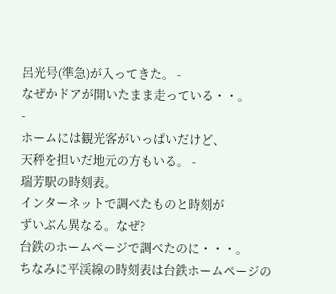呂光号(準急)が入ってきた。 -
なぜかドアが開いたまま走っている・・。
-
ホームには観光客がいっぱいだけど、
天秤を担いだ地元の方もいる。 -
瑞芳駅の時刻表。
インターネットで調べたものと時刻が
ずいぶん異なる。なぜ?
台鉄のホームページで調べたのに・・・。
ちなみに平渓線の時刻表は台鉄ホームページの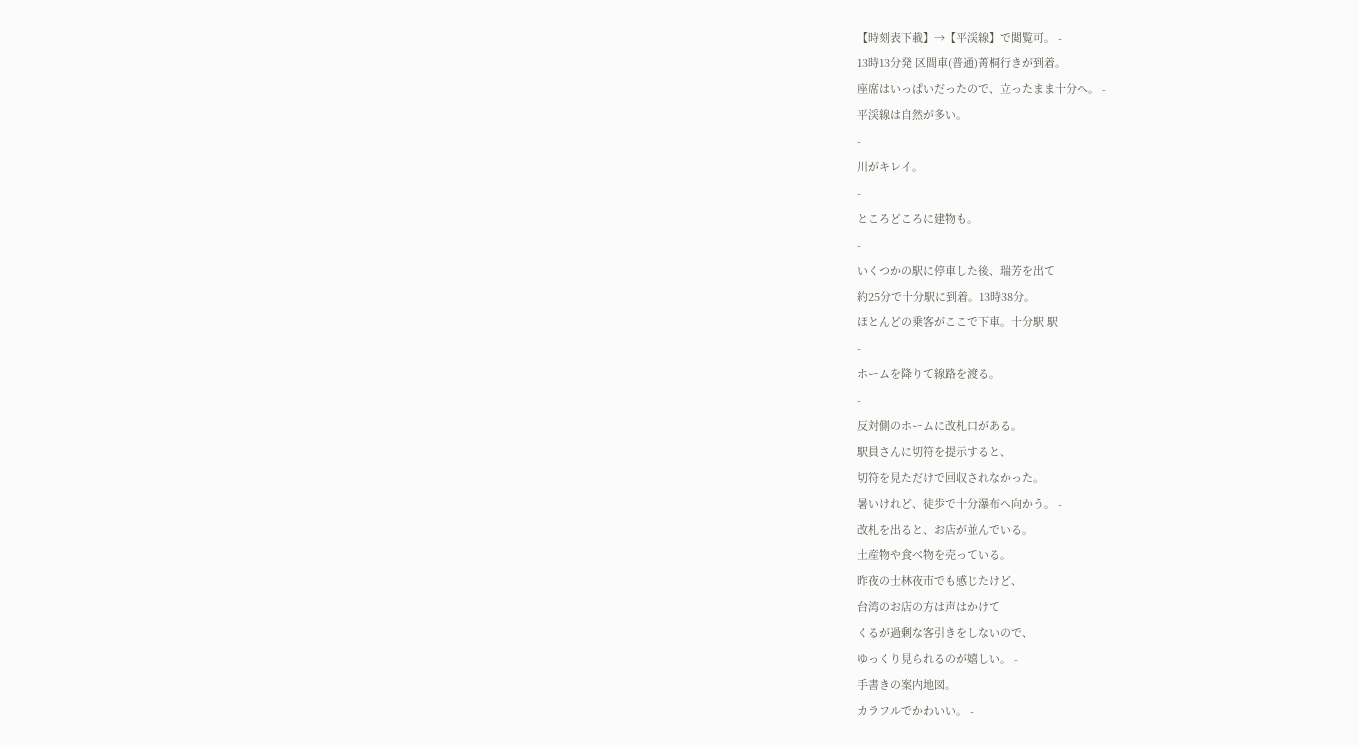【時刻表下載】→【平渓線】で閲覧可。 -
13時13分発 区間車(普通)菁桐行きが到着。
座席はいっぱいだったので、立ったまま十分へ。 -
平渓線は自然が多い。
-
川がキレイ。
-
ところどころに建物も。
-
いくつかの駅に停車した後、瑞芳を出て
約25分で十分駅に到着。13時38分。
ほとんどの乗客がここで下車。十分駅 駅
-
ホームを降りて線路を渡る。
-
反対側のホームに改札口がある。
駅員さんに切符を提示すると、
切符を見ただけで回収されなかった。
暑いけれど、徒歩で十分瀑布へ向かう。 -
改札を出ると、お店が並んでいる。
土産物や食べ物を売っている。
昨夜の士林夜市でも感じたけど、
台湾のお店の方は声はかけて
くるが過剰な客引きをしないので、
ゆっくり見られるのが嬉しい。 -
手書きの案内地図。
カラフルでかわいい。 -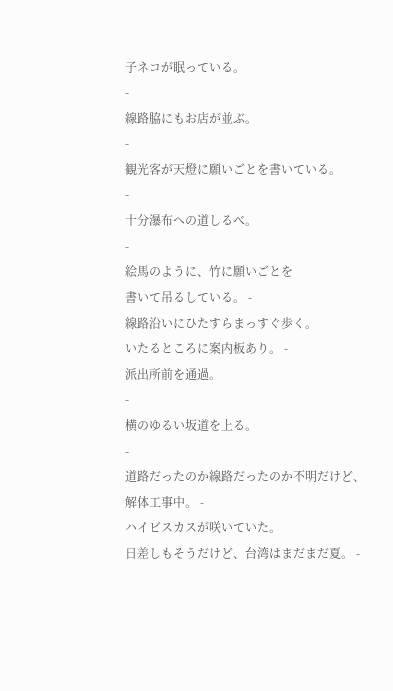子ネコが眠っている。
-
線路脇にもお店が並ぶ。
-
観光客が天燈に願いごとを書いている。
-
十分瀑布への道しるべ。
-
絵馬のように、竹に願いごとを
書いて吊るしている。 -
線路沿いにひたすらまっすぐ歩く。
いたるところに案内板あり。 -
派出所前を通過。
-
横のゆるい坂道を上る。
-
道路だったのか線路だったのか不明だけど、
解体工事中。 -
ハイビスカスが咲いていた。
日差しもそうだけど、台湾はまだまだ夏。 -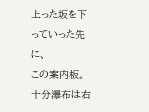上った坂を下っていった先に、
この案内板。
十分瀑布は右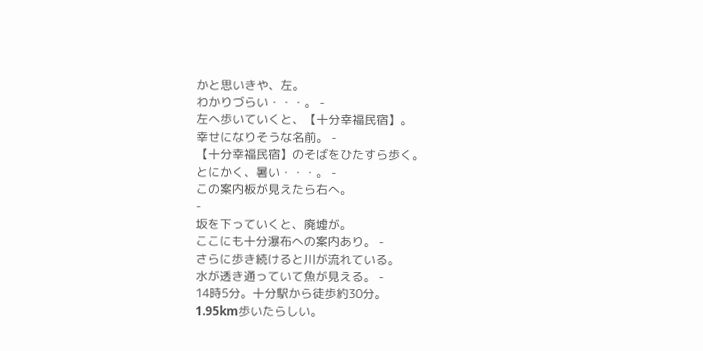かと思いきや、左。
わかりづらい・・・。 -
左へ歩いていくと、【十分幸福民宿】。
幸せになりそうな名前。 -
【十分幸福民宿】のそばをひたすら歩く。
とにかく、暑い・・・。 -
この案内板が見えたら右へ。
-
坂を下っていくと、廃墟が。
ここにも十分瀑布への案内あり。 -
さらに歩き続けると川が流れている。
水が透き通っていて魚が見える。 -
14時5分。十分駅から徒歩約30分。
1.95km歩いたらしい。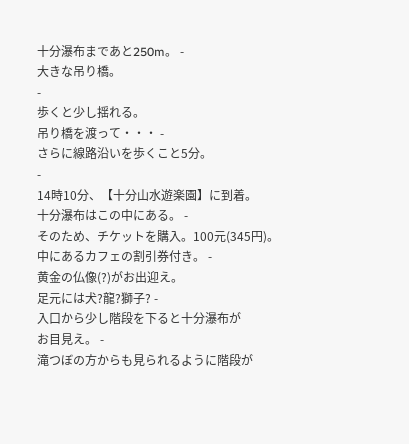十分瀑布まであと250m。 -
大きな吊り橋。
-
歩くと少し揺れる。
吊り橋を渡って・・・ -
さらに線路沿いを歩くこと5分。
-
14時10分、【十分山水遊楽園】に到着。
十分瀑布はこの中にある。 -
そのため、チケットを購入。100元(345円)。
中にあるカフェの割引券付き。 -
黄金の仏像(?)がお出迎え。
足元には犬?龍?獅子? -
入口から少し階段を下ると十分瀑布が
お目見え。 -
滝つぼの方からも見られるように階段が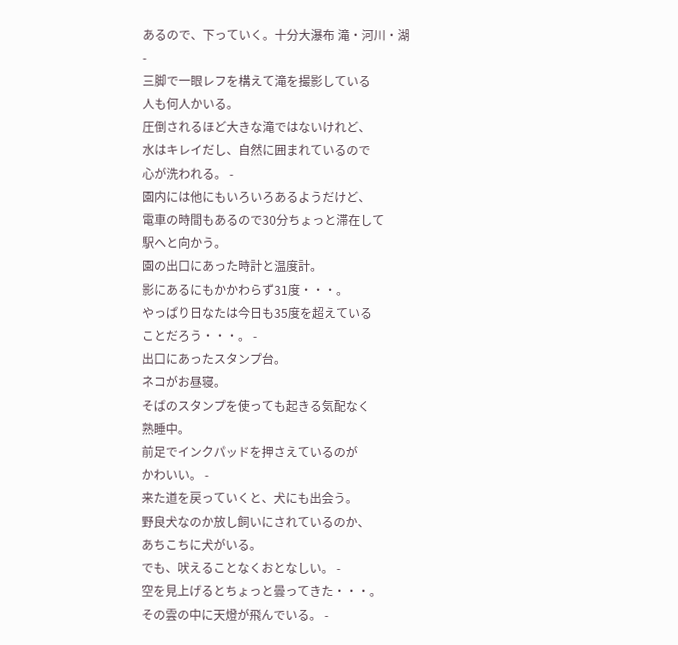あるので、下っていく。十分大瀑布 滝・河川・湖
-
三脚で一眼レフを構えて滝を撮影している
人も何人かいる。
圧倒されるほど大きな滝ではないけれど、
水はキレイだし、自然に囲まれているので
心が洗われる。 -
園内には他にもいろいろあるようだけど、
電車の時間もあるので30分ちょっと滞在して
駅へと向かう。
園の出口にあった時計と温度計。
影にあるにもかかわらず31度・・・。
やっぱり日なたは今日も35度を超えている
ことだろう・・・。 -
出口にあったスタンプ台。
ネコがお昼寝。
そばのスタンプを使っても起きる気配なく
熟睡中。
前足でインクパッドを押さえているのが
かわいい。 -
来た道を戻っていくと、犬にも出会う。
野良犬なのか放し飼いにされているのか、
あちこちに犬がいる。
でも、吠えることなくおとなしい。 -
空を見上げるとちょっと曇ってきた・・・。
その雲の中に天燈が飛んでいる。 -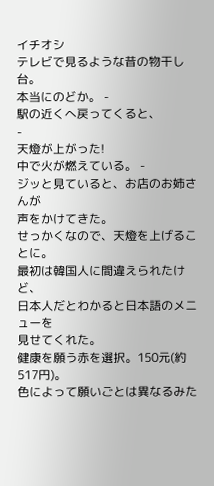イチオシ
テレビで見るような昔の物干し台。
本当にのどか。 -
駅の近くへ戻ってくると、
-
天燈が上がった!
中で火が燃えている。 -
ジッと見ていると、お店のお姉さんが
声をかけてきた。
せっかくなので、天燈を上げることに。
最初は韓国人に間違えられたけど、
日本人だとわかると日本語のメニューを
見せてくれた。
健康を願う赤を選択。150元(約517円)。
色によって願いごとは異なるみた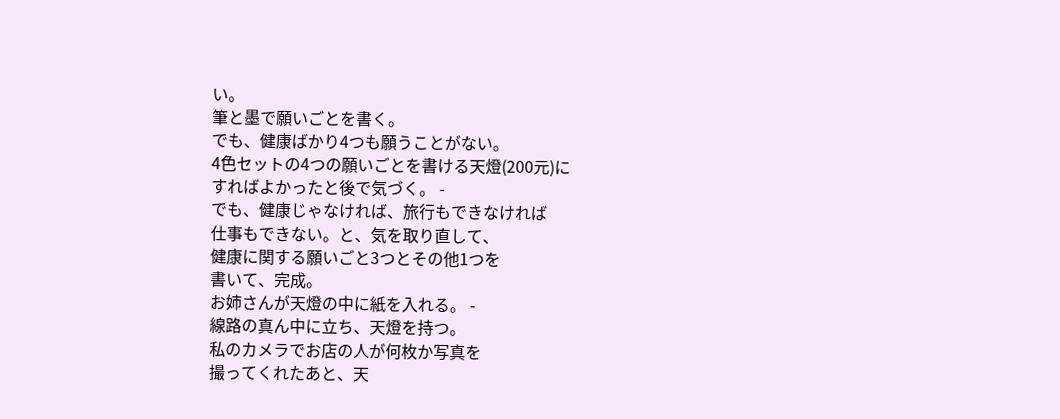い。
筆と墨で願いごとを書く。
でも、健康ばかり4つも願うことがない。
4色セットの4つの願いごとを書ける天燈(200元)に
すればよかったと後で気づく。 -
でも、健康じゃなければ、旅行もできなければ
仕事もできない。と、気を取り直して、
健康に関する願いごと3つとその他1つを
書いて、完成。
お姉さんが天燈の中に紙を入れる。 -
線路の真ん中に立ち、天燈を持つ。
私のカメラでお店の人が何枚か写真を
撮ってくれたあと、天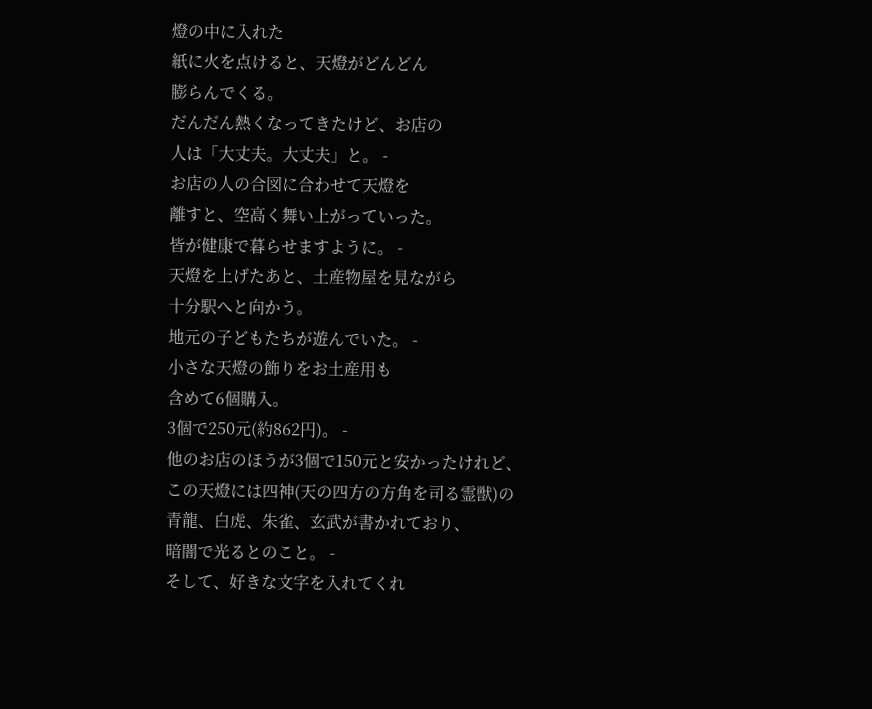燈の中に入れた
紙に火を点けると、天燈がどんどん
膨らんでくる。
だんだん熱くなってきたけど、お店の
人は「大丈夫。大丈夫」と。 -
お店の人の合図に合わせて天燈を
離すと、空高く舞い上がっていった。
皆が健康で暮らせますように。 -
天燈を上げたあと、土産物屋を見ながら
十分駅へと向かう。
地元の子どもたちが遊んでいた。 -
小さな天燈の飾りをお土産用も
含めて6個購入。
3個で250元(約862円)。 -
他のお店のほうが3個で150元と安かったけれど、
この天燈には四神(天の四方の方角を司る霊獣)の
青龍、白虎、朱雀、玄武が書かれており、
暗闇で光るとのこと。 -
そして、好きな文字を入れてくれ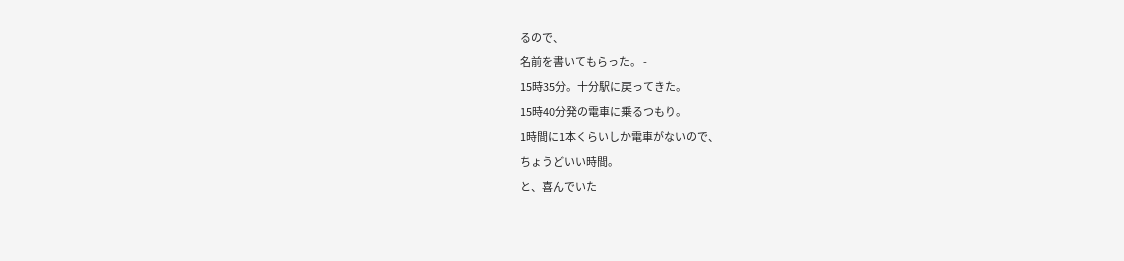るので、
名前を書いてもらった。 -
15時35分。十分駅に戻ってきた。
15時40分発の電車に乗るつもり。
1時間に1本くらいしか電車がないので、
ちょうどいい時間。
と、喜んでいた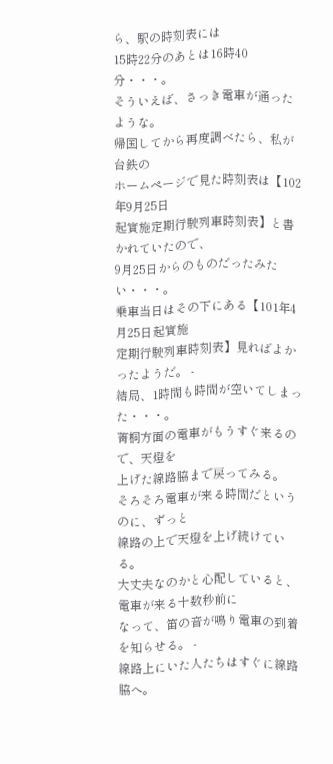ら、駅の時刻表には
15時22分のあとは16時40分・・・。
そういえば、さっき電車が通ったような。
帰国してから再度調べたら、私が台鉄の
ホームページで見た時刻表は【102年9月25日
起實施定期行駛列車時刻表】と書かれていたので、
9月25日からのものだったみたい・・・。
乗車当日はその下にある【101年4月25日起實施
定期行駛列車時刻表】見ればよかったようだ。 -
結局、1時間も時間が空いてしまった・・・。
菁桐方面の電車がもうすぐ来るので、天燈を
上げた線路脇まで戻ってみる。
そろそろ電車が来る時間だというのに、ずっと
線路の上で天燈を上げ続けている。
大丈夫なのかと心配していると、電車が来る十数秒前に
なって、笛の音が鳴り電車の到着を知らせる。 -
線路上にいた人たちはすぐに線路脇へ。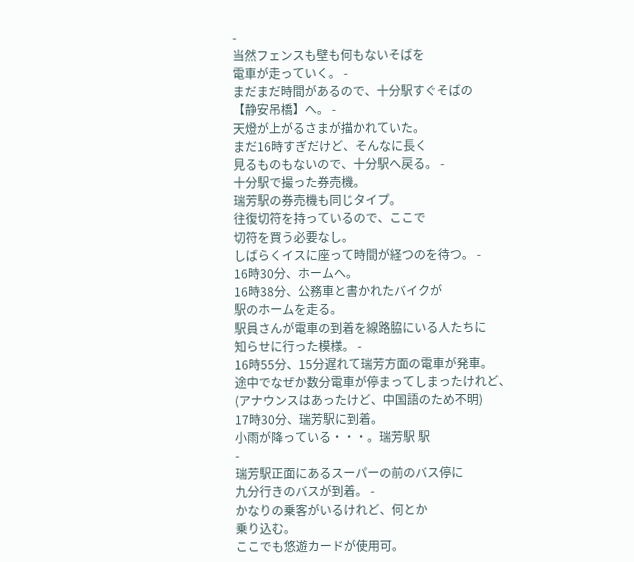-
当然フェンスも壁も何もないそばを
電車が走っていく。 -
まだまだ時間があるので、十分駅すぐそばの
【静安吊橋】へ。 -
天燈が上がるさまが描かれていた。
まだ16時すぎだけど、そんなに長く
見るものもないので、十分駅へ戻る。 -
十分駅で撮った券売機。
瑞芳駅の券売機も同じタイプ。
往復切符を持っているので、ここで
切符を買う必要なし。
しばらくイスに座って時間が経つのを待つ。 -
16時30分、ホームへ。
16時38分、公務車と書かれたバイクが
駅のホームを走る。
駅員さんが電車の到着を線路脇にいる人たちに
知らせに行った模様。 -
16時55分、15分遅れて瑞芳方面の電車が発車。
途中でなぜか数分電車が停まってしまったけれど、
(アナウンスはあったけど、中国語のため不明)
17時30分、瑞芳駅に到着。
小雨が降っている・・・。瑞芳駅 駅
-
瑞芳駅正面にあるスーパーの前のバス停に
九分行きのバスが到着。 -
かなりの乗客がいるけれど、何とか
乗り込む。
ここでも悠遊カードが使用可。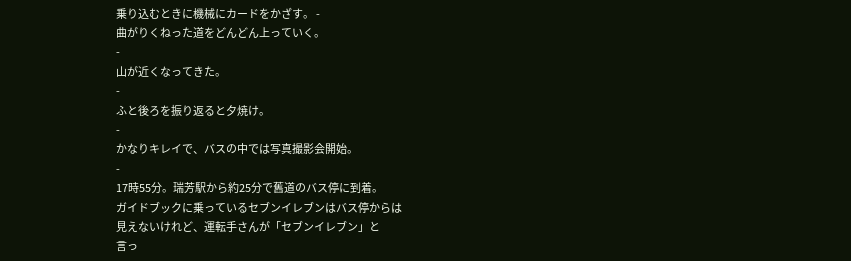乗り込むときに機械にカードをかざす。 -
曲がりくねった道をどんどん上っていく。
-
山が近くなってきた。
-
ふと後ろを振り返ると夕焼け。
-
かなりキレイで、バスの中では写真撮影会開始。
-
17時55分。瑞芳駅から約25分で舊道のバス停に到着。
ガイドブックに乗っているセブンイレブンはバス停からは
見えないけれど、運転手さんが「セブンイレブン」と
言っ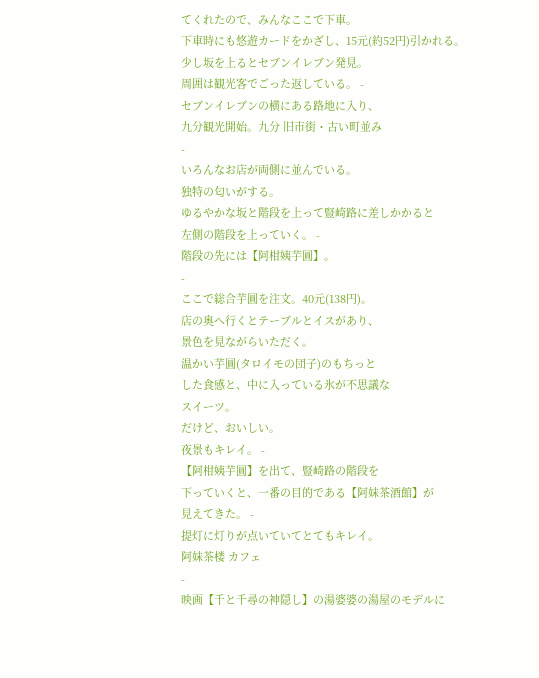てくれたので、みんなここで下車。
下車時にも悠遊カードをかざし、15元(約52円)引かれる。
少し坂を上るとセブンイレブン発見。
周囲は観光客でごった返している。 -
セブンイレブンの横にある路地に入り、
九分観光開始。九分 旧市街・古い町並み
-
いろんなお店が両側に並んでいる。
独特の匂いがする。
ゆるやかな坂と階段を上って豎崎路に差しかかると
左側の階段を上っていく。 -
階段の先には【阿柑姨芋圓】。
-
ここで総合芋圓を注文。40元(138円)。
店の奥へ行くとテーブルとイスがあり、
景色を見ながらいただく。
温かい芋圓(タロイモの団子)のもちっと
した食感と、中に入っている氷が不思議な
スイーツ。
だけど、おいしい。
夜景もキレイ。 -
【阿柑姨芋圓】を出て、豎崎路の階段を
下っていくと、一番の目的である【阿妹茶酒館】が
見えてきた。 -
提灯に灯りが点いていてとてもキレイ。
阿妹茶楼 カフェ
-
映画【千と千尋の神隠し】の湯婆婆の湯屋のモデルに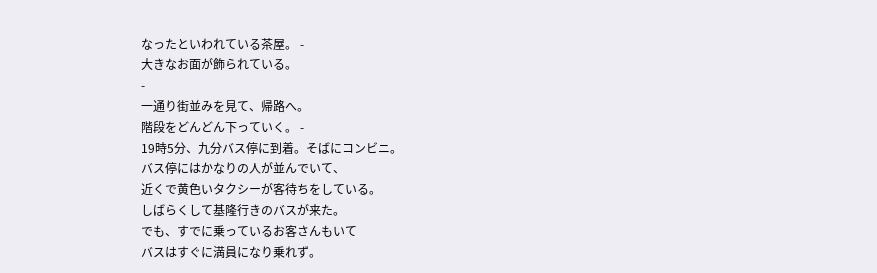なったといわれている茶屋。 -
大きなお面が飾られている。
-
一通り街並みを見て、帰路へ。
階段をどんどん下っていく。 -
19時5分、九分バス停に到着。そばにコンビニ。
バス停にはかなりの人が並んでいて、
近くで黄色いタクシーが客待ちをしている。
しばらくして基隆行きのバスが来た。
でも、すでに乗っているお客さんもいて
バスはすぐに満員になり乗れず。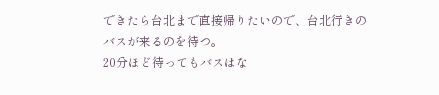できたら台北まで直接帰りたいので、台北行きの
バスが来るのを待つ。
20分ほど待ってもバスはな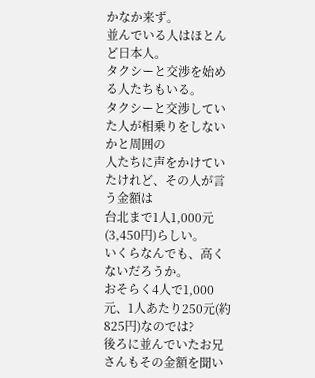かなか来ず。
並んでいる人はほとんど日本人。
タクシーと交渉を始める人たちもいる。
タクシーと交渉していた人が相乗りをしないかと周囲の
人たちに声をかけていたけれど、その人が言う金額は
台北まで1人1,000元(3,450円)らしい。
いくらなんでも、高くないだろうか。
おそらく4人で1,000元、1人あたり250元(約825円)なのでは?
後ろに並んでいたお兄さんもその金額を聞い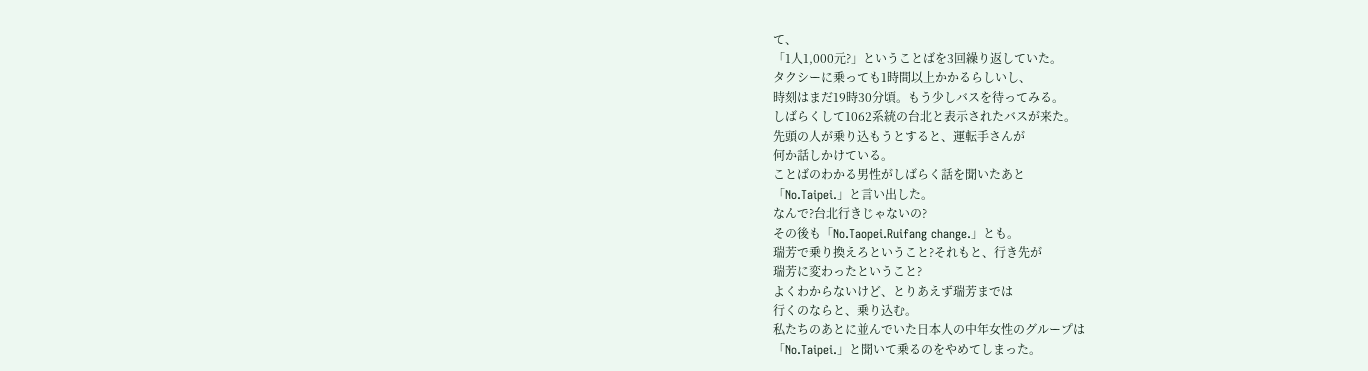て、
「1人1,000元?」ということばを3回繰り返していた。
タクシーに乗っても1時間以上かかるらしいし、
時刻はまだ19時30分頃。もう少しバスを待ってみる。
しばらくして1062系統の台北と表示されたバスが来た。
先頭の人が乗り込もうとすると、運転手さんが
何か話しかけている。
ことばのわかる男性がしばらく話を聞いたあと
「No.Taipei.」と言い出した。
なんで?台北行きじゃないの?
その後も「No.Taopei.Ruifang change.」とも。
瑞芳で乗り換えろということ?それもと、行き先が
瑞芳に変わったということ?
よくわからないけど、とりあえず瑞芳までは
行くのならと、乗り込む。
私たちのあとに並んでいた日本人の中年女性のグループは
「No.Taipei.」と聞いて乗るのをやめてしまった。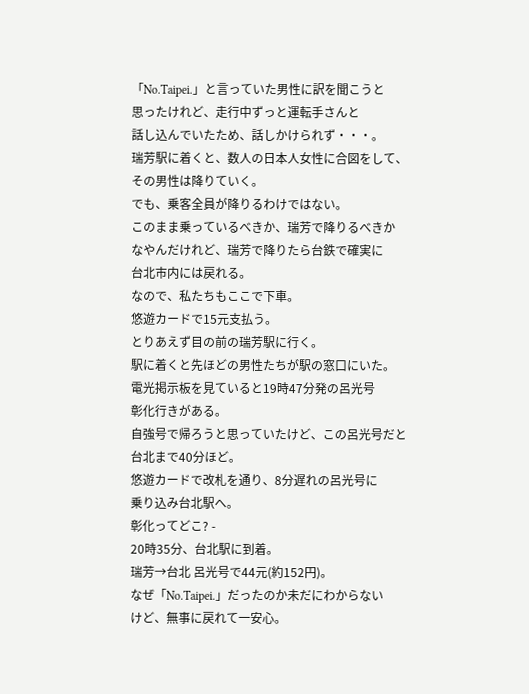「No.Taipei.」と言っていた男性に訳を聞こうと
思ったけれど、走行中ずっと運転手さんと
話し込んでいたため、話しかけられず・・・。
瑞芳駅に着くと、数人の日本人女性に合図をして、
その男性は降りていく。
でも、乗客全員が降りるわけではない。
このまま乗っているべきか、瑞芳で降りるべきか
なやんだけれど、瑞芳で降りたら台鉄で確実に
台北市内には戻れる。
なので、私たちもここで下車。
悠遊カードで15元支払う。
とりあえず目の前の瑞芳駅に行く。
駅に着くと先ほどの男性たちが駅の窓口にいた。
電光掲示板を見ていると19時47分発の呂光号
彰化行きがある。
自強号で帰ろうと思っていたけど、この呂光号だと
台北まで40分ほど。
悠遊カードで改札を通り、8分遅れの呂光号に
乗り込み台北駅へ。
彰化ってどこ? -
20時35分、台北駅に到着。
瑞芳→台北 呂光号で44元(約152円)。
なぜ「No.Taipei.」だったのか未だにわからない
けど、無事に戻れて一安心。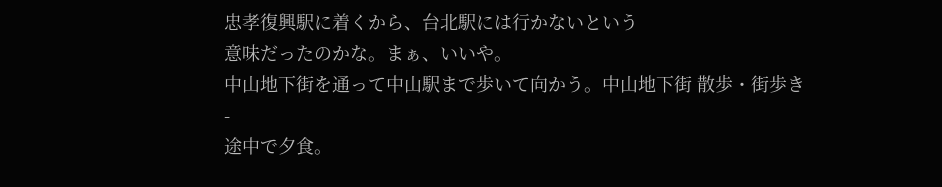忠孝復興駅に着くから、台北駅には行かないという
意味だったのかな。まぁ、いいや。
中山地下街を通って中山駅まで歩いて向かう。中山地下街 散歩・街歩き
-
途中で夕食。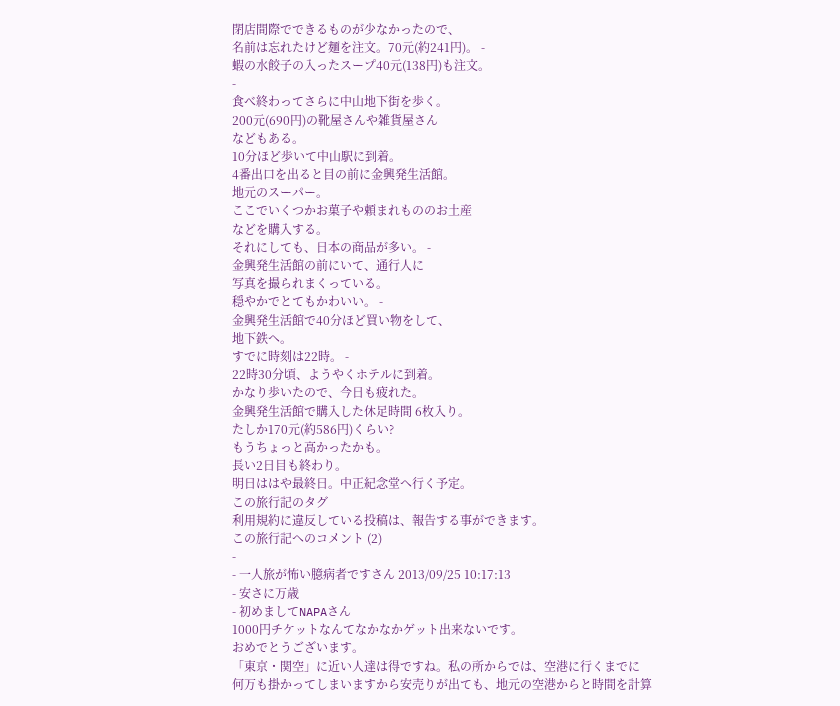閉店間際でできるものが少なかったので、
名前は忘れたけど麺を注文。70元(約241円)。 -
蝦の水餃子の入ったスープ40元(138円)も注文。
-
食べ終わってさらに中山地下街を歩く。
200元(690円)の靴屋さんや雑貨屋さん
などもある。
10分ほど歩いて中山駅に到着。
4番出口を出ると目の前に金興発生活館。
地元のスーパー。
ここでいくつかお菓子や頼まれもののお土産
などを購入する。
それにしても、日本の商品が多い。 -
金興発生活館の前にいて、通行人に
写真を撮られまくっている。
穏やかでとてもかわいい。 -
金興発生活館で40分ほど買い物をして、
地下鉄へ。
すでに時刻は22時。 -
22時30分頃、ようやくホテルに到着。
かなり歩いたので、今日も疲れた。
金興発生活館で購入した休足時間 6枚入り。
たしか170元(約586円)くらい?
もうちょっと高かったかも。
長い2日目も終わり。
明日ははや最終日。中正紀念堂へ行く予定。
この旅行記のタグ
利用規約に違反している投稿は、報告する事ができます。
この旅行記へのコメント (2)
-
- 一人旅が怖い臆病者ですさん 2013/09/25 10:17:13
- 安さに万歳
- 初めましてNAPAさん
1000円チケットなんてなかなかゲット出来ないです。
おめでとうございます。
「東京・関空」に近い人達は得ですね。私の所からでは、空港に行くまでに
何万も掛かってしまいますから安売りが出ても、地元の空港からと時間を計算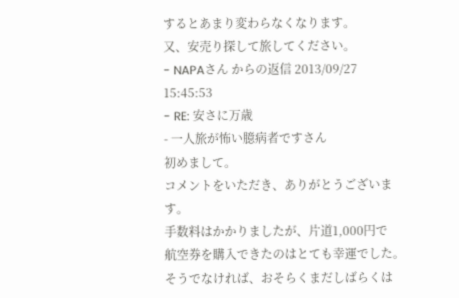するとあまり変わらなくなります。
又、安売り探して旅してください。
- NAPAさん からの返信 2013/09/27 15:45:53
- RE: 安さに万歳
- 一人旅が怖い臆病者ですさん
初めまして。
コメントをいただき、ありがとうございます。
手数料はかかりましたが、片道1,000円で
航空券を購入できたのはとても幸運でした。
そうでなければ、おそらくまだしばらくは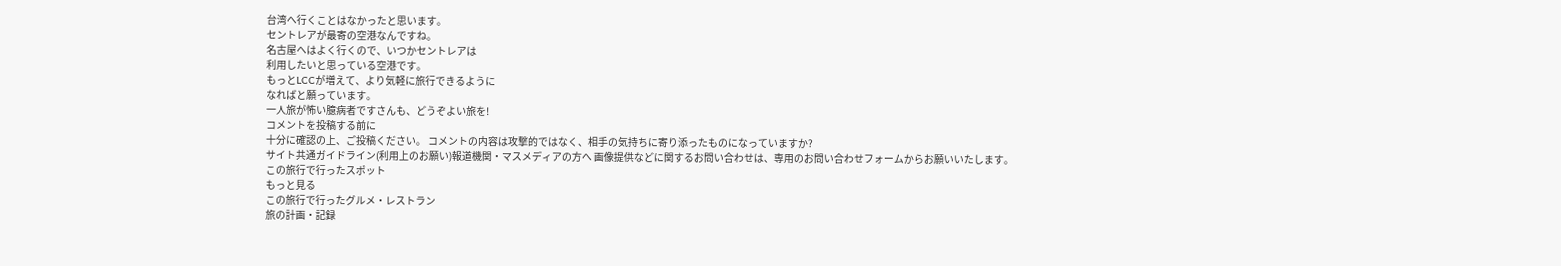台湾へ行くことはなかったと思います。
セントレアが最寄の空港なんですね。
名古屋へはよく行くので、いつかセントレアは
利用したいと思っている空港です。
もっとLCCが増えて、より気軽に旅行できるように
なればと願っています。
一人旅が怖い臆病者ですさんも、どうぞよい旅を!
コメントを投稿する前に
十分に確認の上、ご投稿ください。 コメントの内容は攻撃的ではなく、相手の気持ちに寄り添ったものになっていますか?
サイト共通ガイドライン(利用上のお願い)報道機関・マスメディアの方へ 画像提供などに関するお問い合わせは、専用のお問い合わせフォームからお願いいたします。
この旅行で行ったスポット
もっと見る
この旅行で行ったグルメ・レストラン
旅の計画・記録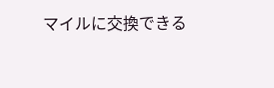マイルに交換できる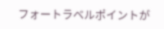フォートラベルポイントが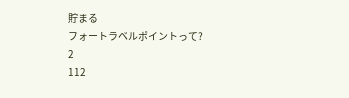貯まる
フォートラベルポイントって?
2
112